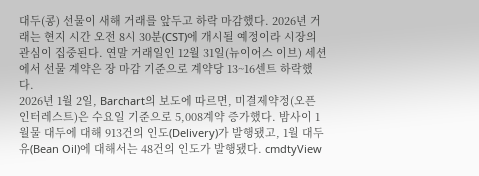대두(콩) 선물이 새해 거래를 앞두고 하락 마감했다. 2026년 거래는 현지 시간 오전 8시 30분(CST)에 개시될 예정이라 시장의 관심이 집중된다. 연말 거래일인 12월 31일(뉴이어스 이브) 세션에서 선물 계약은 장 마감 기준으로 계약당 13~16센트 하락했다.
2026년 1월 2일, Barchart의 보도에 따르면, 미결제약정(오픈 인터레스트)은 수요일 기준으로 5,008계약 증가했다. 밤사이 1월물 대두에 대해 913건의 인도(Delivery)가 발행됐고, 1월 대두유(Bean Oil)에 대해서는 48건의 인도가 발행됐다. cmdtyView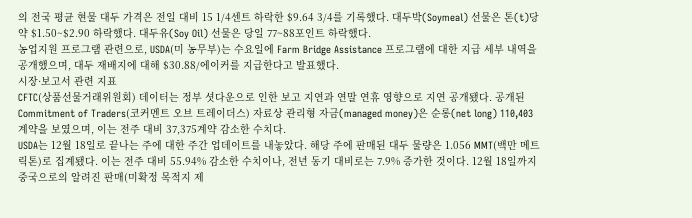의 전국 평균 현물 대두 가격은 전일 대비 15 1/4센트 하락한 $9.64 3/4를 기록했다. 대두박(Soymeal) 선물은 톤(t)당 약 $1.50~$2.90 하락했다. 대두유(Soy Oil) 선물은 당일 77~88포인트 하락했다.
농업지원 프로그램 관련으로, USDA(미 농무부)는 수요일에 Farm Bridge Assistance 프로그램에 대한 지급 세부 내역을 공개했으며, 대두 재배지에 대해 $30.88/에이커를 지급한다고 발표했다.
시장·보고서 관련 지표
CFTC(상품선물거래위원회) 데이터는 정부 셧다운으로 인한 보고 지연과 연말 연휴 영향으로 지연 공개됐다. 공개된 Commitment of Traders(코커멘트 오브 트레이더스) 자료상 관리형 자금(managed money)은 순롱(net long) 110,403계약을 보였으며, 이는 전주 대비 37,375계약 감소한 수치다.
USDA는 12월 18일로 끝나는 주에 대한 주간 업데이트를 내놓았다. 해당 주에 판매된 대두 물량은 1.056 MMT(백만 메트릭톤)로 집계됐다. 이는 전주 대비 55.94% 감소한 수치이나, 전년 동기 대비로는 7.9% 증가한 것이다. 12월 18일까지 중국으로의 알려진 판매(미확정 목적지 제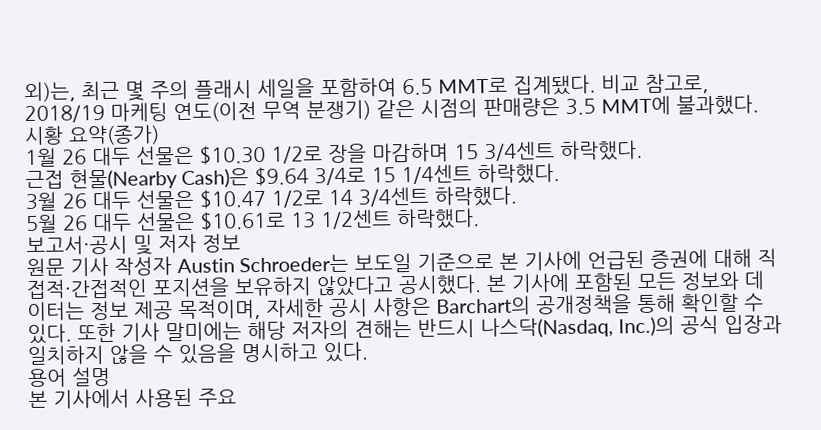외)는, 최근 몇 주의 플래시 세일을 포함하여 6.5 MMT로 집계됐다. 비교 참고로, 2018/19 마케팅 연도(이전 무역 분쟁기) 같은 시점의 판매량은 3.5 MMT에 불과했다.
시황 요약(종가)
1월 26 대두 선물은 $10.30 1/2로 장을 마감하며 15 3/4센트 하락했다.
근접 현물(Nearby Cash)은 $9.64 3/4로 15 1/4센트 하락했다.
3월 26 대두 선물은 $10.47 1/2로 14 3/4센트 하락했다.
5월 26 대두 선물은 $10.61로 13 1/2센트 하락했다.
보고서·공시 및 저자 정보
원문 기사 작성자 Austin Schroeder는 보도일 기준으로 본 기사에 언급된 증권에 대해 직접적·간접적인 포지션을 보유하지 않았다고 공시했다. 본 기사에 포함된 모든 정보와 데이터는 정보 제공 목적이며, 자세한 공시 사항은 Barchart의 공개정책을 통해 확인할 수 있다. 또한 기사 말미에는 해당 저자의 견해는 반드시 나스닥(Nasdaq, Inc.)의 공식 입장과 일치하지 않을 수 있음을 명시하고 있다.
용어 설명
본 기사에서 사용된 주요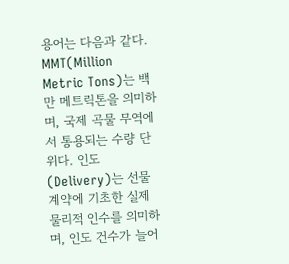용어는 다음과 같다. MMT(Million Metric Tons)는 백만 메트릭톤을 의미하며, 국제 곡물 무역에서 통용되는 수량 단위다. 인도(Delivery)는 선물 계약에 기초한 실제 물리적 인수를 의미하며, 인도 건수가 늘어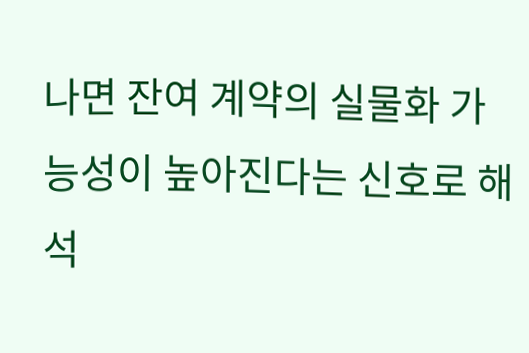나면 잔여 계약의 실물화 가능성이 높아진다는 신호로 해석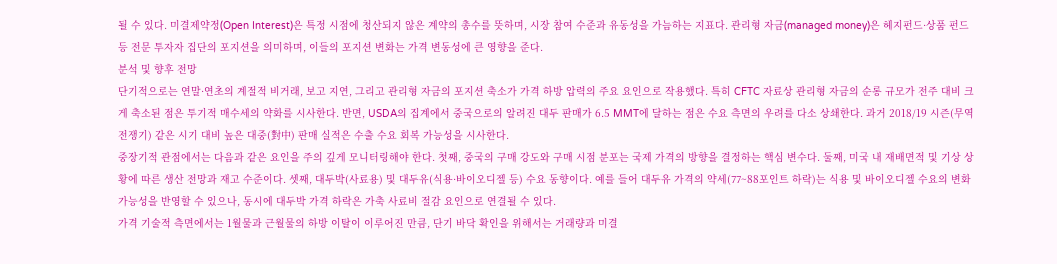될 수 있다. 미결제약정(Open Interest)은 특정 시점에 청산되지 않은 계약의 총수를 뜻하며, 시장 참여 수준과 유동성을 가늠하는 지표다. 관리형 자금(managed money)은 헤지펀드·상품 펀드 등 전문 투자자 집단의 포지션을 의미하며, 이들의 포지션 변화는 가격 변동성에 큰 영향을 준다.
분석 및 향후 전망
단기적으로는 연말·연초의 계절적 비거래, 보고 지연, 그리고 관리형 자금의 포지션 축소가 가격 하방 압력의 주요 요인으로 작용했다. 특히 CFTC 자료상 관리형 자금의 순롱 규모가 전주 대비 크게 축소된 점은 투기적 매수세의 약화를 시사한다. 반면, USDA의 집계에서 중국으로의 알려진 대두 판매가 6.5 MMT에 달하는 점은 수요 측면의 우려를 다소 상쇄한다. 과거 2018/19 시즌(무역 전쟁기) 같은 시기 대비 높은 대중(對中) 판매 실적은 수출 수요 회복 가능성을 시사한다.
중장기적 관점에서는 다음과 같은 요인을 주의 깊게 모니터링해야 한다. 첫째, 중국의 구매 강도와 구매 시점 분포는 국제 가격의 방향을 결정하는 핵심 변수다. 둘째, 미국 내 재배면적 및 기상 상황에 따른 생산 전망과 재고 수준이다. 셋째, 대두박(사료용) 및 대두유(식용·바이오디젤 등) 수요 동향이다. 예를 들어 대두유 가격의 약세(77~88포인트 하락)는 식용 및 바이오디젤 수요의 변화 가능성을 반영할 수 있으나, 동시에 대두박 가격 하락은 가축 사료비 절감 요인으로 연결될 수 있다.
가격 기술적 측면에서는 1월물과 근월물의 하방 이탈이 이루어진 만큼, 단기 바닥 확인을 위해서는 거래량과 미결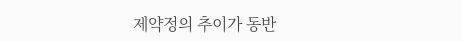제약정의 추이가 동반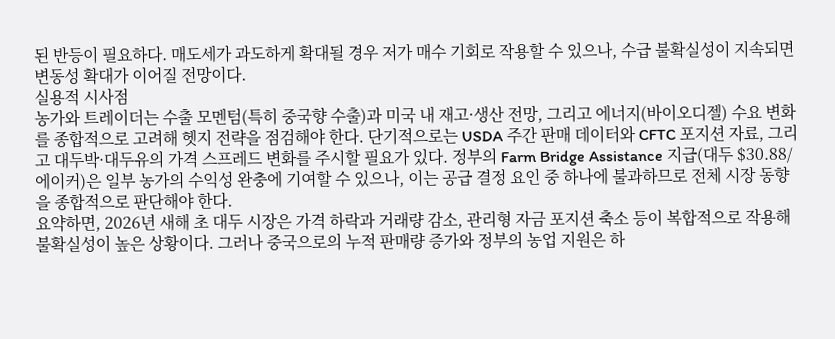된 반등이 필요하다. 매도세가 과도하게 확대될 경우 저가 매수 기회로 작용할 수 있으나, 수급 불확실성이 지속되면 변동성 확대가 이어질 전망이다.
실용적 시사점
농가와 트레이더는 수출 모멘텀(특히 중국향 수출)과 미국 내 재고·생산 전망, 그리고 에너지(바이오디젤) 수요 변화를 종합적으로 고려해 헷지 전략을 점검해야 한다. 단기적으로는 USDA 주간 판매 데이터와 CFTC 포지션 자료, 그리고 대두박·대두유의 가격 스프레드 변화를 주시할 필요가 있다. 정부의 Farm Bridge Assistance 지급(대두 $30.88/에이커)은 일부 농가의 수익성 완충에 기여할 수 있으나, 이는 공급 결정 요인 중 하나에 불과하므로 전체 시장 동향을 종합적으로 판단해야 한다.
요약하면, 2026년 새해 초 대두 시장은 가격 하락과 거래량 감소, 관리형 자금 포지션 축소 등이 복합적으로 작용해 불확실성이 높은 상황이다. 그러나 중국으로의 누적 판매량 증가와 정부의 농업 지원은 하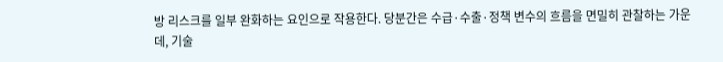방 리스크를 일부 완화하는 요인으로 작용한다. 당분간은 수급·수출·정책 변수의 흐름을 면밀히 관찰하는 가운데, 기술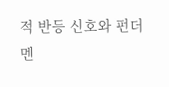적 반등 신호와 펀더멘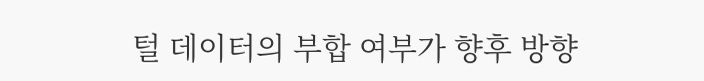털 데이터의 부합 여부가 향후 방향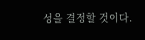성을 결정할 것이다.